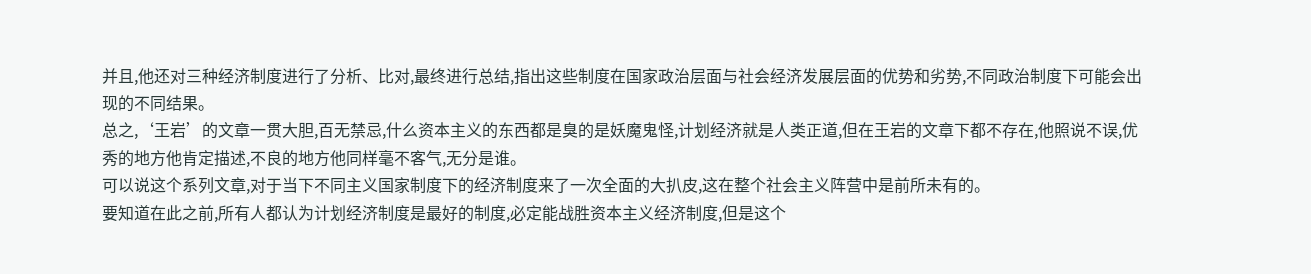并且,他还对三种经济制度进行了分析、比对,最终进行总结,指出这些制度在国家政治层面与社会经济发展层面的优势和劣势,不同政治制度下可能会出现的不同结果。
总之,‘王岩’的文章一贯大胆,百无禁忌,什么资本主义的东西都是臭的是妖魔鬼怪,计划经济就是人类正道,但在王岩的文章下都不存在,他照说不误,优秀的地方他肯定描述,不良的地方他同样毫不客气,无分是谁。
可以说这个系列文章,对于当下不同主义国家制度下的经济制度来了一次全面的大扒皮,这在整个社会主义阵营中是前所未有的。
要知道在此之前,所有人都认为计划经济制度是最好的制度,必定能战胜资本主义经济制度,但是这个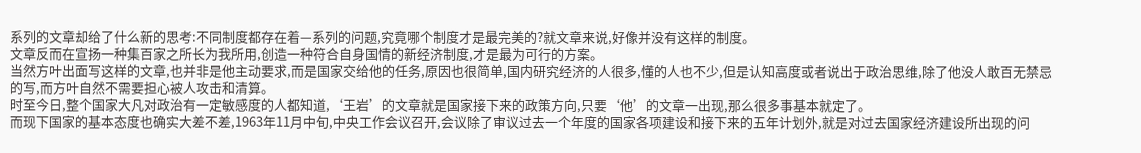系列的文章却给了什么新的思考:不同制度都存在着—系列的问题,究竟哪个制度才是最完美的?就文章来说,好像并没有这样的制度。
文章反而在宣扬一种集百家之所长为我所用,创造一种符合自身国情的新经济制度,才是最为可行的方案。
当然方叶出面写这样的文章,也并非是他主动要求,而是国家交给他的任务,原因也很简单,国内研究经济的人很多,懂的人也不少,但是认知高度或者说出于政治思维,除了他没人敢百无禁忌的写,而方叶自然不需要担心被人攻击和清算。
时至今日,整个国家大凡对政治有一定敏感度的人都知道,‘王岩’的文章就是国家接下来的政策方向,只要‘他’的文章一出现,那么很多事基本就定了。
而现下国家的基本态度也确实大差不差,1963年11月中旬,中央工作会议召开,会议除了审议过去一个年度的国家各项建设和接下来的五年计划外,就是对过去国家经济建设所出现的问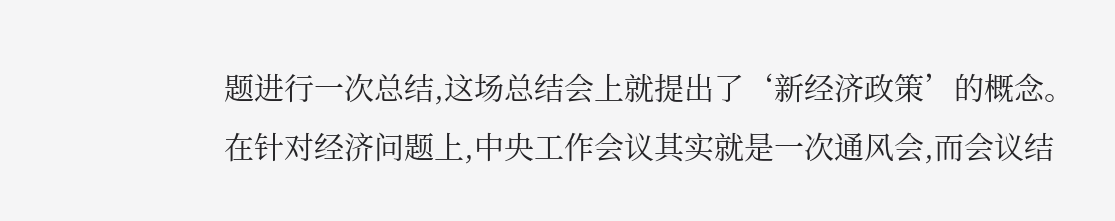题进行一次总结,这场总结会上就提出了‘新经济政策’的概念。
在针对经济问题上,中央工作会议其实就是一次通风会,而会议结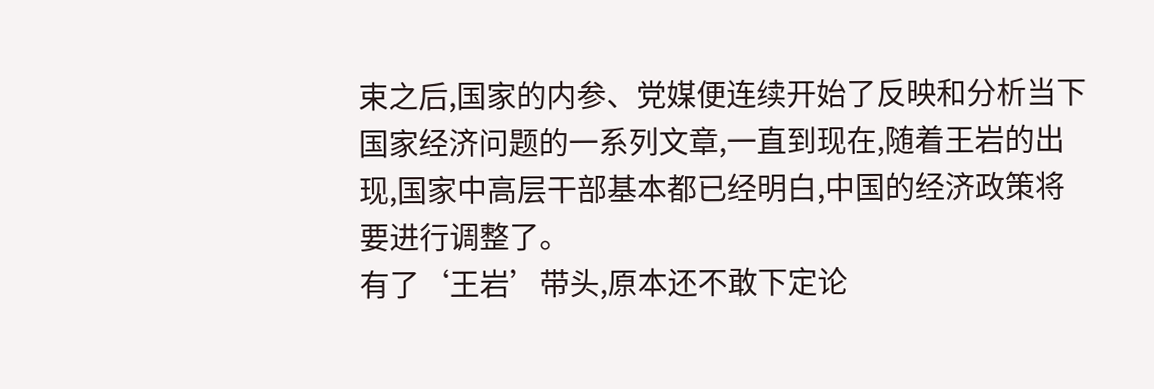束之后,国家的内参、党媒便连续开始了反映和分析当下国家经济问题的一系列文章,一直到现在,随着王岩的出现,国家中高层干部基本都已经明白,中国的经济政策将要进行调整了。
有了‘王岩’带头,原本还不敢下定论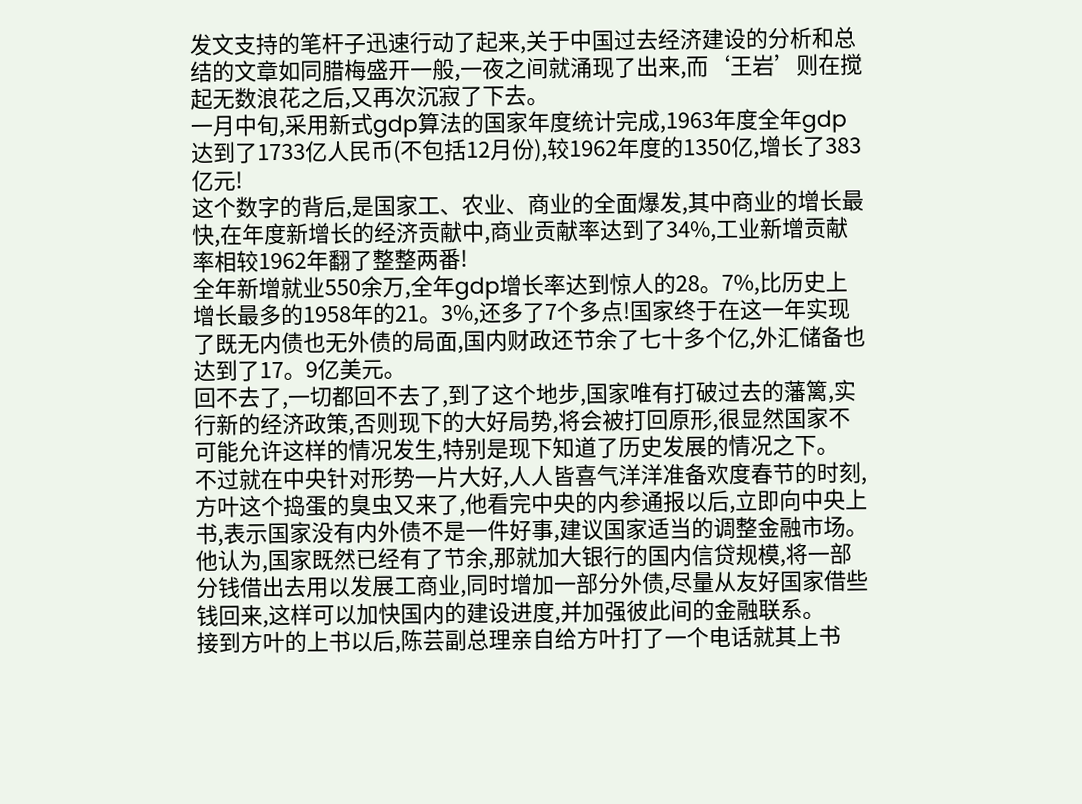发文支持的笔杆子迅速行动了起来,关于中国过去经济建设的分析和总结的文章如同腊梅盛开一般,一夜之间就涌现了出来,而‘王岩’则在搅起无数浪花之后,又再次沉寂了下去。
一月中旬,采用新式gdp算法的国家年度统计完成,1963年度全年gdp达到了1733亿人民币(不包括12月份),较1962年度的1350亿,增长了383亿元!
这个数字的背后,是国家工、农业、商业的全面爆发,其中商业的增长最快,在年度新增长的经济贡献中,商业贡献率达到了34%,工业新增贡献率相较1962年翻了整整两番!
全年新增就业550余万,全年gdp增长率达到惊人的28。7%,比历史上增长最多的1958年的21。3%,还多了7个多点!国家终于在这一年实现了既无内债也无外债的局面,国内财政还节余了七十多个亿,外汇储备也达到了17。9亿美元。
回不去了,一切都回不去了,到了这个地步,国家唯有打破过去的藩篱,实行新的经济政策,否则现下的大好局势,将会被打回原形,很显然国家不可能允许这样的情况发生,特别是现下知道了历史发展的情况之下。
不过就在中央针对形势一片大好,人人皆喜气洋洋准备欢度春节的时刻,方叶这个捣蛋的臭虫又来了,他看完中央的内参通报以后,立即向中央上书,表示国家没有内外债不是一件好事,建议国家适当的调整金融市场。
他认为,国家既然已经有了节余,那就加大银行的国内信贷规模,将一部分钱借出去用以发展工商业,同时增加一部分外债,尽量从友好国家借些钱回来,这样可以加快国内的建设进度,并加强彼此间的金融联系。
接到方叶的上书以后,陈芸副总理亲自给方叶打了一个电话就其上书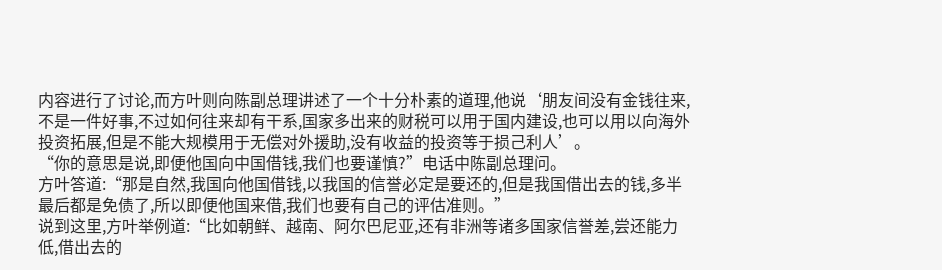内容进行了讨论,而方叶则向陈副总理讲述了一个十分朴素的道理,他说‘朋友间没有金钱往来,不是一件好事,不过如何往来却有干系,国家多出来的财税可以用于国内建设,也可以用以向海外投资拓展,但是不能大规模用于无偿对外援助,没有收益的投资等于损己利人’。
“你的意思是说,即便他国向中国借钱,我们也要谨慎?”电话中陈副总理问。
方叶答道:“那是自然,我国向他国借钱,以我国的信誉必定是要还的,但是我国借出去的钱,多半最后都是免债了,所以即便他国来借,我们也要有自己的评估准则。”
说到这里,方叶举例道:“比如朝鲜、越南、阿尔巴尼亚,还有非洲等诸多国家信誉差,尝还能力低,借出去的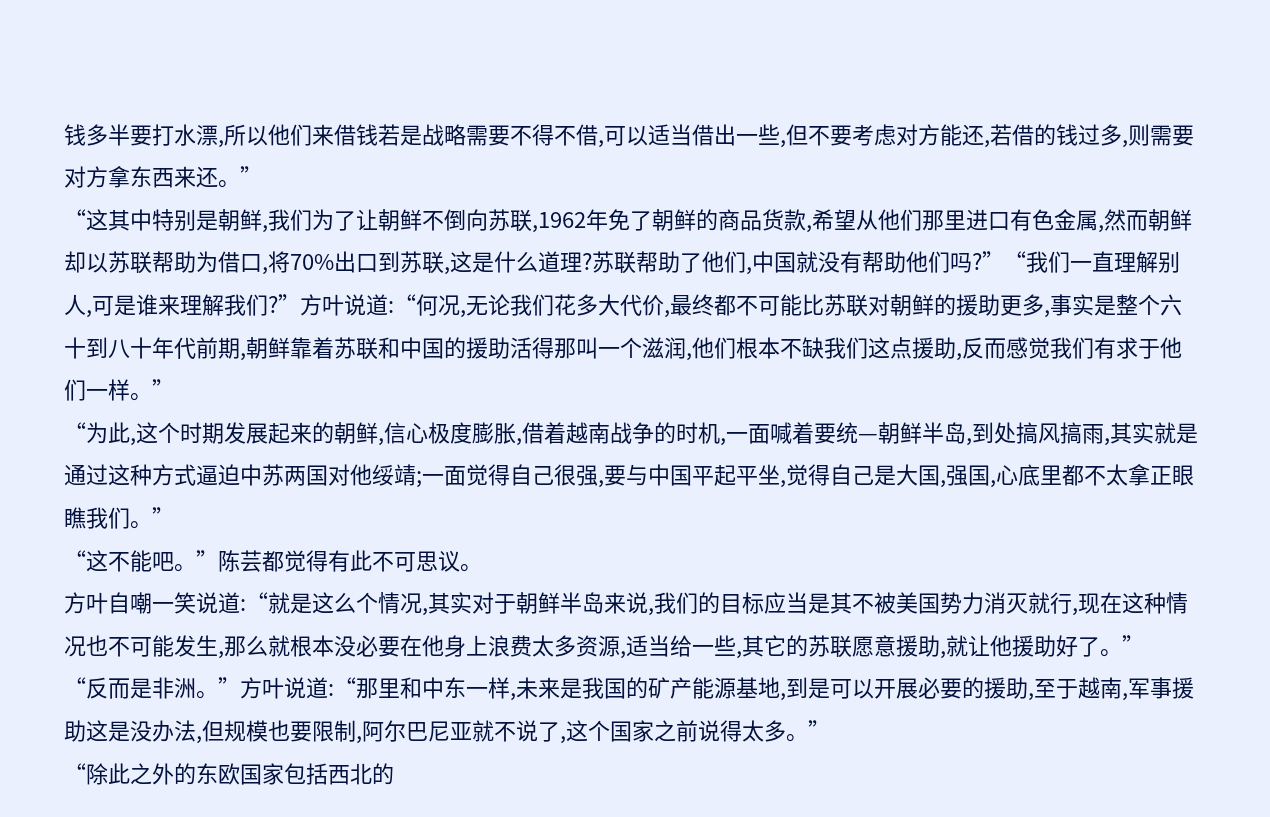钱多半要打水漂,所以他们来借钱若是战略需要不得不借,可以适当借出一些,但不要考虑对方能还,若借的钱过多,则需要对方拿东西来还。”
“这其中特别是朝鲜,我们为了让朝鲜不倒向苏联,1962年免了朝鲜的商品货款,希望从他们那里进口有色金属,然而朝鲜却以苏联帮助为借口,将70%出口到苏联,这是什么道理?苏联帮助了他们,中国就没有帮助他们吗?”“我们一直理解别人,可是谁来理解我们?”方叶说道:“何况,无论我们花多大代价,最终都不可能比苏联对朝鲜的援助更多,事实是整个六十到八十年代前期,朝鲜靠着苏联和中国的援助活得那叫一个滋润,他们根本不缺我们这点援助,反而感觉我们有求于他们一样。”
“为此,这个时期发展起来的朝鲜,信心极度膨胀,借着越南战争的时机,一面喊着要统—朝鲜半岛,到处搞风搞雨,其实就是通过这种方式逼迫中苏两国对他绥靖;一面觉得自己很强,要与中国平起平坐,觉得自己是大国,强国,心底里都不太拿正眼瞧我们。”
“这不能吧。”陈芸都觉得有此不可思议。
方叶自嘲一笑说道:“就是这么个情况,其实对于朝鲜半岛来说,我们的目标应当是其不被美国势力消灭就行,现在这种情况也不可能发生,那么就根本没必要在他身上浪费太多资源,适当给一些,其它的苏联愿意援助,就让他援助好了。”
“反而是非洲。”方叶说道:“那里和中东一样,未来是我国的矿产能源基地,到是可以开展必要的援助,至于越南,军事援助这是没办法,但规模也要限制,阿尔巴尼亚就不说了,这个国家之前说得太多。”
“除此之外的东欧国家包括西北的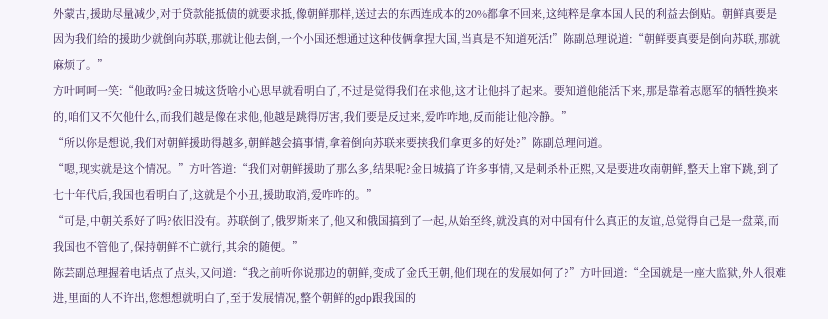外蒙古,援助尽量减少,对于贷款能抵债的就要求抵,像朝鲜那样,送过去的东西连成本的20%都拿不回来,这纯粹是拿本国人民的利益去倒贴。朝鲜真要是因为我们给的援助少就倒向苏联,那就让他去倒,一个小国还想通过这种伎俩拿捏大国,当真是不知道死活!”陈副总理说道:“朝鲜要真要是倒向苏联,那就麻烦了。”
方叶呵呵一笑:“他敢吗?金日城这货啥小心思早就看明白了,不过是觉得我们在求他,这才让他抖了起来。要知道他能活下来,那是靠着志愿军的牺牲换来的,咱们又不欠他什么,而我们越是像在求他,他越是跳得厉害,我们要是反过来,爱咋咋地,反而能让他冷静。”
“所以你是想说,我们对朝鲜援助得越多,朝鲜越会搞事情,拿着倒向苏联来要挟我们拿更多的好处?”陈副总理问道。
“嗯,现实就是这个情况。”方叶答道:“我们对朝鲜援助了那么多,结果呢?金日城搞了许多事情,又是刺杀朴正熙,又是要进攻南朝鲜,整天上窜下跳,到了七十年代后,我国也看明白了,这就是个小丑,援助取消,爱咋咋的。”
“可是,中朝关系好了吗?依旧没有。苏联倒了,俄罗斯来了,他又和俄国搞到了一起,从始至终,就没真的对中国有什么真正的友谊,总觉得自己是一盘菜,而我国也不管他了,保持朝鲜不亡就行,其余的随便。”
陈芸副总理握着电话点了点头,又问道:“我之前听你说那边的朝鲜,变成了金氏王朝,他们现在的发展如何了?”方叶回道:“全国就是一座大监狱,外人很难进,里面的人不许出,您想想就明白了,至于发展情况,整个朝鲜的gdp跟我国的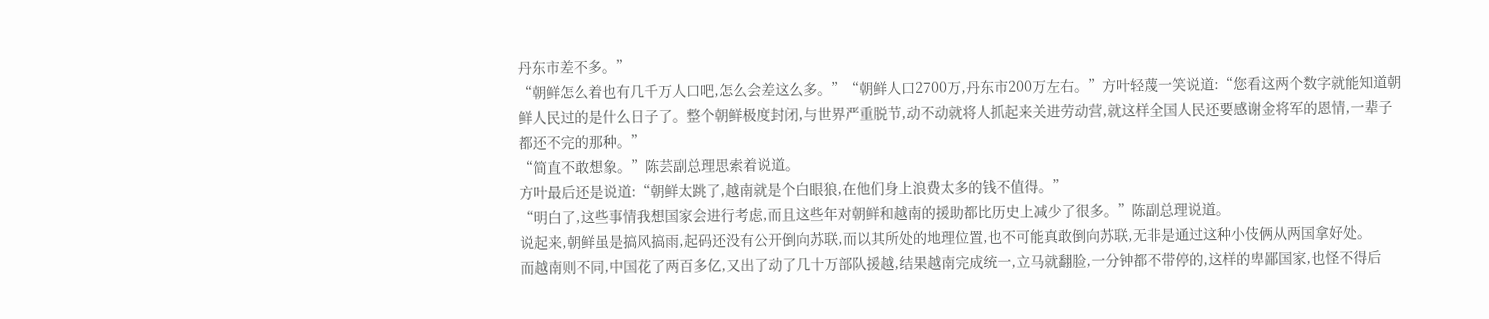丹东市差不多。”
“朝鲜怎么着也有几千万人口吧,怎么会差这么多。”“朝鲜人口2700万,丹东市200万左右。”方叶轻蔑一笑说道:“您看这两个数字就能知道朝鲜人民过的是什么日子了。整个朝鲜极度封闭,与世界严重脱节,动不动就将人抓起来关进劳动营,就这样全国人民还要感谢金将军的恩情,一辈子都还不完的那种。”
“简直不敢想象。”陈芸副总理思索着说道。
方叶最后还是说道:“朝鲜太跳了,越南就是个白眼狼,在他们身上浪费太多的钱不值得。”
“明白了,这些事情我想国家会进行考虑,而且这些年对朝鲜和越南的援助都比历史上减少了很多。”陈副总理说道。
说起来,朝鲜虽是搞风搞雨,起码还没有公开倒向苏联,而以其所处的地理位置,也不可能真敢倒向苏联,无非是通过这种小伎俩从两国拿好处。
而越南则不同,中国花了两百多亿,又出了动了几十万部队援越,结果越南完成统一,立马就翻脸,一分钟都不带停的,这样的卑鄙国家,也怪不得后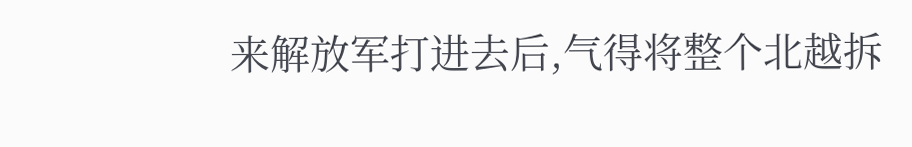来解放军打进去后,气得将整个北越拆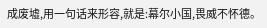成废墟,用一句话来形容,就是:幕尔小国,畏威不怀德。